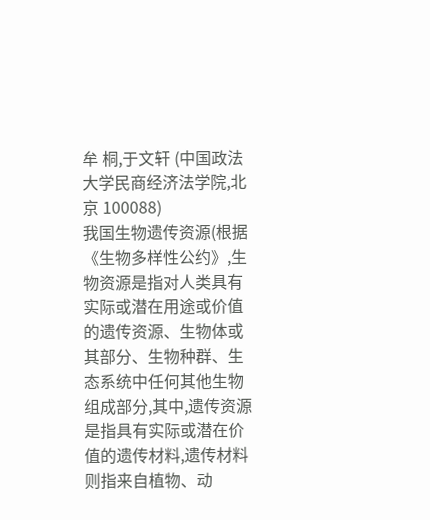牟 桐,于文轩 (中国政法大学民商经济法学院,北京 100088)
我国生物遗传资源(根据《生物多样性公约》,生物资源是指对人类具有实际或潜在用途或价值的遗传资源、生物体或其部分、生物种群、生态系统中任何其他生物组成部分,其中,遗传资源是指具有实际或潜在价值的遗传材料,遗传材料则指来自植物、动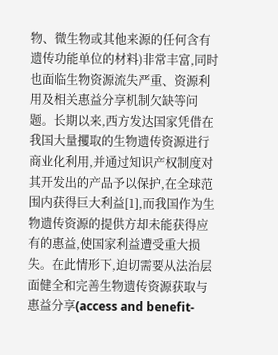物、微生物或其他来源的任何含有遗传功能单位的材料)非常丰富,同时也面临生物资源流失严重、资源利用及相关惠益分享机制欠缺等问题。长期以来,西方发达国家凭借在我国大量攫取的生物遗传资源进行商业化利用,并通过知识产权制度对其开发出的产品予以保护,在全球范围内获得巨大利益[1],而我国作为生物遗传资源的提供方却未能获得应有的惠益,使国家利益遭受重大损失。在此情形下,迫切需要从法治层面健全和完善生物遗传资源获取与惠益分享(access and benefit-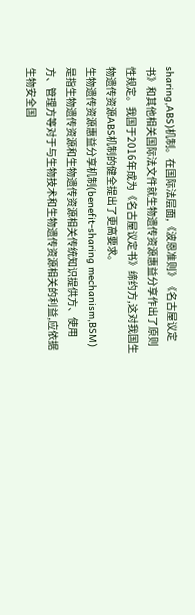sharing,ABS)机制。在国际法层面,《波恩准则》《名古屋议定书》和其他相关国际法文件就生物遗传资源惠益分享作出了原则性规定。我国于2016年成为《名古屋议定书》缔约方,这对我国生物遗传资源ABS机制的健全提出了更高要求。
生物遗传资源惠益分享机制(benefit-sharing mechanism,BSM)是指生物遗传资源和生物遗传资源相关传统知识提供方、使用方、管理方等对于与生物技术和生物遗传资源相关的利益,应依据生物安全国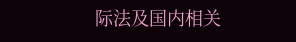际法及国内相关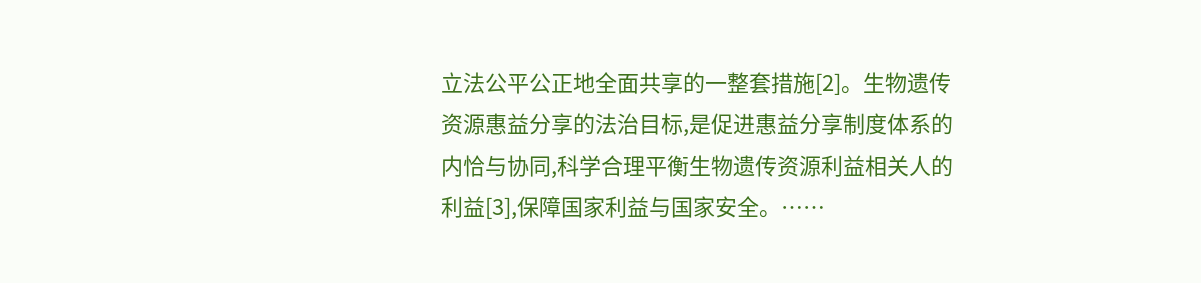立法公平公正地全面共享的一整套措施[2]。生物遗传资源惠益分享的法治目标,是促进惠益分享制度体系的内恰与协同,科学合理平衡生物遗传资源利益相关人的利益[3],保障国家利益与国家安全。……